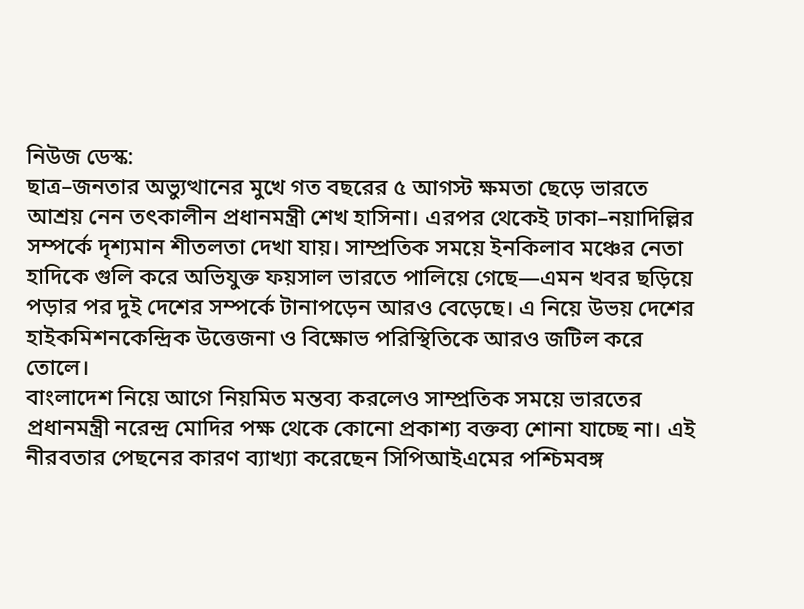নিউজ ডেস্ক:
ছাত্র–জনতার অভ্যুত্থানের মুখে গত বছরের ৫ আগস্ট ক্ষমতা ছেড়ে ভারতে আশ্রয় নেন তৎকালীন প্রধানমন্ত্রী শেখ হাসিনা। এরপর থেকেই ঢাকা–নয়াদিল্লির সম্পর্কে দৃশ্যমান শীতলতা দেখা যায়। সাম্প্রতিক সময়ে ইনকিলাব মঞ্চের নেতা হাদিকে গুলি করে অভিযুক্ত ফয়সাল ভারতে পালিয়ে গেছে—এমন খবর ছড়িয়ে পড়ার পর দুই দেশের সম্পর্কে টানাপড়েন আরও বেড়েছে। এ নিয়ে উভয় দেশের হাইকমিশনকেন্দ্রিক উত্তেজনা ও বিক্ষোভ পরিস্থিতিকে আরও জটিল করে তোলে।
বাংলাদেশ নিয়ে আগে নিয়মিত মন্তব্য করলেও সাম্প্রতিক সময়ে ভারতের প্রধানমন্ত্রী নরেন্দ্র মোদির পক্ষ থেকে কোনো প্রকাশ্য বক্তব্য শোনা যাচ্ছে না। এই নীরবতার পেছনের কারণ ব্যাখ্যা করেছেন সিপিআইএমের পশ্চিমবঙ্গ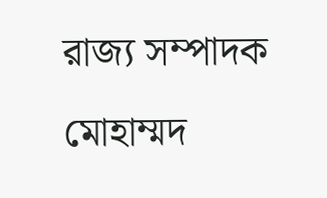রাজ্য সম্পাদক মোহাম্মদ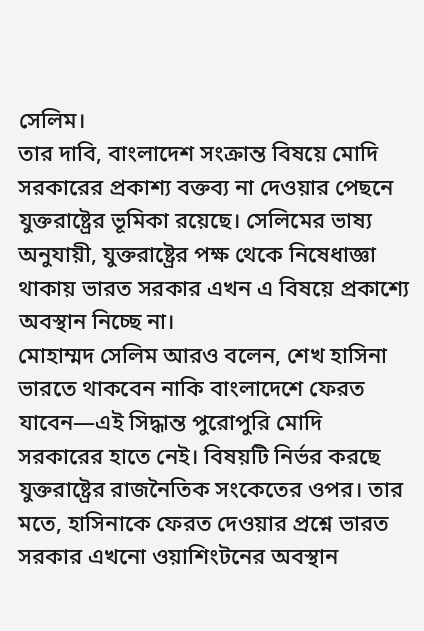সেলিম।
তার দাবি, বাংলাদেশ সংক্রান্ত বিষয়ে মোদি সরকারের প্রকাশ্য বক্তব্য না দেওয়ার পেছনে যুক্তরাষ্ট্রের ভূমিকা রয়েছে। সেলিমের ভাষ্য অনুযায়ী, যুক্তরাষ্ট্রের পক্ষ থেকে নিষেধাজ্ঞা থাকায় ভারত সরকার এখন এ বিষয়ে প্রকাশ্যে অবস্থান নিচ্ছে না।
মোহাম্মদ সেলিম আরও বলেন, শেখ হাসিনা ভারতে থাকবেন নাকি বাংলাদেশে ফেরত যাবেন—এই সিদ্ধান্ত পুরোপুরি মোদি সরকারের হাতে নেই। বিষয়টি নির্ভর করছে যুক্তরাষ্ট্রের রাজনৈতিক সংকেতের ওপর। তার মতে, হাসিনাকে ফেরত দেওয়ার প্রশ্নে ভারত সরকার এখনো ওয়াশিংটনের অবস্থান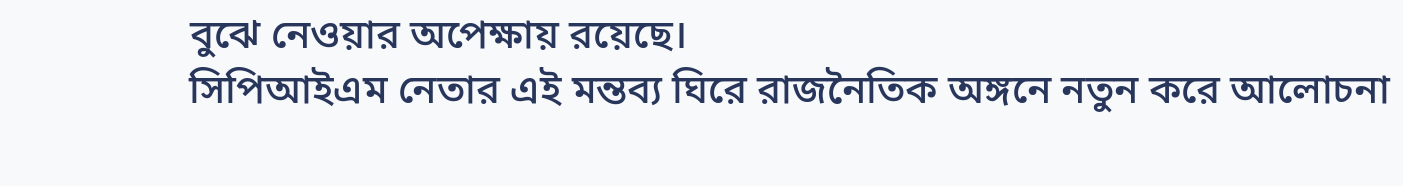বুঝে নেওয়ার অপেক্ষায় রয়েছে।
সিপিআইএম নেতার এই মন্তব্য ঘিরে রাজনৈতিক অঙ্গনে নতুন করে আলোচনা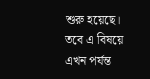শুরু হয়েছে। তবে এ বিষয়ে এখন পর্যন্ত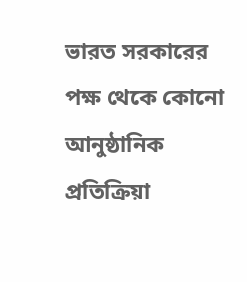ভারত সরকারের পক্ষ থেকে কোনো আনুষ্ঠানিক প্রতিক্রিয়া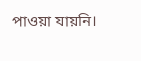পাওয়া যায়নি।